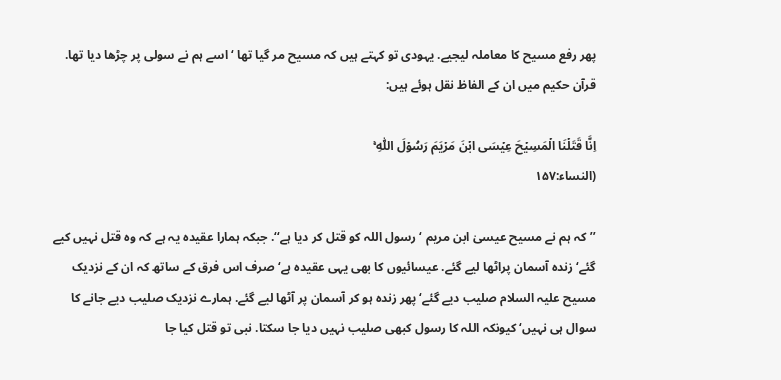پھر رفع مسیح کا معاملہ لیجیے. یہودی تو کہتے ہیں کہ مسیح مر گیا تھا ‘ اسے ہم نے سولی پر چڑھا دیا تھا. قرآن حکیم میں ان کے الفاظ نقل ہوئے ہیں:

اِنَّا قَتَلۡنَا الۡمَسِیۡحَ عِیۡسَی ابۡنَ مَرۡیَمَ رَسُوۡلَ اللّٰہِ ۚ
(النساء:۱۵۷

’’کہ ہم نے مسیح عیسیٰ ابن مریم ‘ رسول اللہ کو قتل کر دیا ہے‘‘. جبکہ ہمارا عقیدہ یہ ہے کہ وہ قتل نہیں کیے گئے‘ زندہ آسمان پراٹھا لیے گئے. عیسائیوں کا بھی یہی عقیدہ ہے‘ صرف اس فرق کے ساتھ کہ ان کے نزدیک مسیح علیہ السلام صلیب دیے گئے‘ پھر زندہ ہو کر آسمان پر آٹھا لیے گئے. ہمارے نزدیک صلیب دیے جانے کا سوال ہی نہیں‘ کیونکہ اللہ کا رسول کبھی صلیب نہیں دیا جا سکتا. نبی تو قتل کیا جا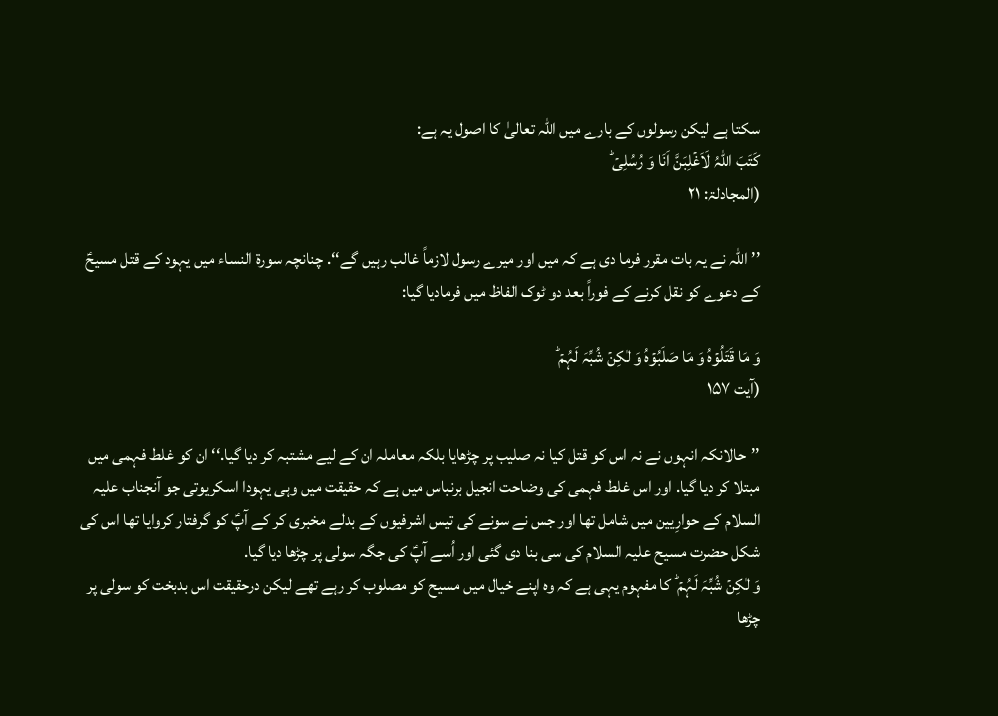سکتا ہے لیکن رسولوں کے بارے میں اللہ تعالیٰ کا اصول یہ ہے:
کَتَبَ اللّٰہُ لَاَغۡلِبَنَّ اَنَا وَ رُسُلِیۡ ؕ
(المجادلۃ: ۲۱

’’اللہ نے یہ بات مقرر فرما دی ہے کہ میں اور میرے رسول لازماً غالب رہیں گے‘‘. چنانچہ سورۃ النساء میں یہود کے قتل مسیحؑ کے دعوے کو نقل کرنے کے فوراً بعد دو ٹوک الفاظ میں فرمادیا گیا:

وَ مَا قَتَلُوۡہُ وَ مَا صَلَبُوۡہُ وَ لٰکِنۡ شُبِّہَ لَہُمۡ ؕ
(آیت ۱۵۷

’’حالانکہ انہوں نے نہ اس کو قتل کیا نہ صلیب پر چڑھایا بلکہ معاملہ ان کے لیے مشتبہ کر دیا گیا.‘‘ ان کو غلط فہمی میں مبتلا کر دیا گیا. اور اس غلط فہمی کی وضاحت انجیل برنباس میں ہے کہ حقیقت میں وہی یہودا اسکریوتی جو آنجناب علیہ السلام کے حوارِیین میں شامل تھا اور جس نے سونے کی تیس اشرفیوں کے بدلے مخبری کر کے آپؑ کو گرفتار کروایا تھا اس کی شکل حضرت مسیح علیہ السلام کی سی بنا دی گئی اور اُسے آپؑ کی جگہ سولی پر چڑھا دیا گیا.
وَ لٰکِنۡ شُبِّہَ لَہُمۡ ؕ کا مفہوم یہی ہے کہ وہ اپنے خیال میں مسیح کو مصلوب کر رہے تھے لیکن درحقیقت اس بدبخت کو سولی پر چڑھا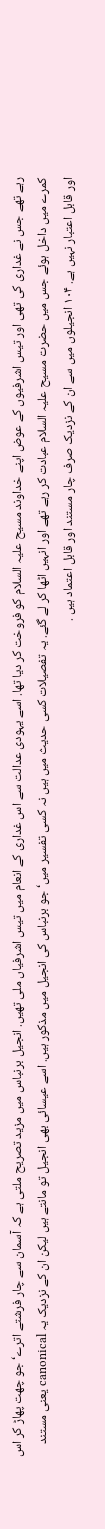رہے تھے جس نے غداری کی تھی اور تیس اشرفیوں کے عوض اپنے خداوند مسیح علیہ السلام کو فروخت کر دیا تھا. اسے یہودی عدالت سے اس غداری کے انعام میں تیس اشرفیاں ملی تھیں. انجیل برنباس میں مزید تصریح ملتی ہے کہ آسمان سے چار فرشتے اترے‘ جو چھت پھاڑ کر اس کمرے میں داخل ہوئے جس میں حضرت مسیح علیہ السلام عبادت کر رہے تھے اور انہیں اٹھا کر لے گئے. یہ تفصیلات کسی حدیث میں ہیں نہ کسی تفسیر میں‘ جو برنباس کی انجیل میں مذکور ہیں. اسے عیسائی بھی انجیل تو مانتے ہیں لیکن ان کے نزدیک یہ canonical یعنی مستند اور قابل اعتبار نہیں ہے. ۱۰۴ انجیلوں میں سے ان کے نزدیک صرف چار مستند اور قابل اعتماد ہیں .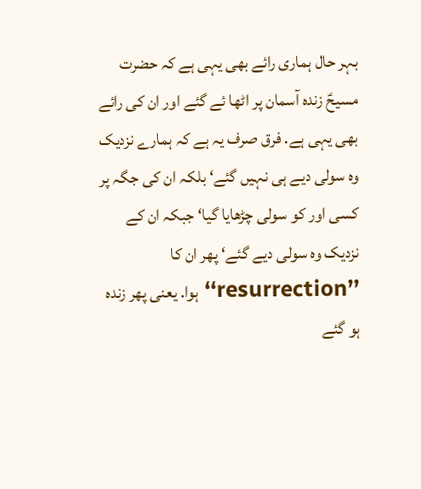بہر حال ہماری رائے بھی یہی ہے کہ حضرت مسیحؑ زندہ آسمان پر اٹھا ئے گئے اور ان کی رائے بھی یہی ہے. فرق صرف یہ ہے کہ ہمارے نزدیک وہ سولی دیے ہی نہیں گئے‘ بلکہ ان کی جگہ پر کسی اور کو سولی چڑھایا گیا‘ جبکہ ان کے نزدیک وہ سولی دیے گئے‘ پھر ان کا ’’resurrection‘‘ ہوا. یعنی پھر زندہ ہو گئے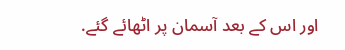اور اس کے بعد آسمان پر اٹھائے گئے.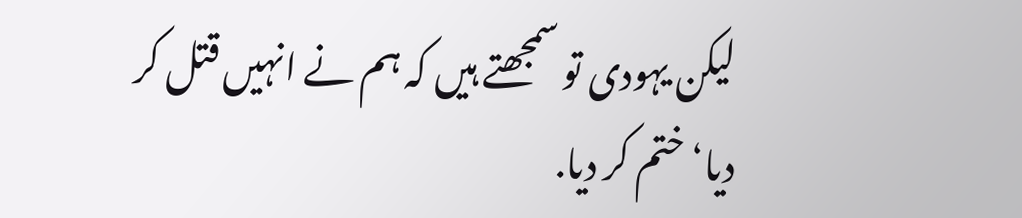لیکن یہودی تو سمجھتے ہیں کہ ہم نے انہیں قتل کر دیا‘ ختم کر دیا.